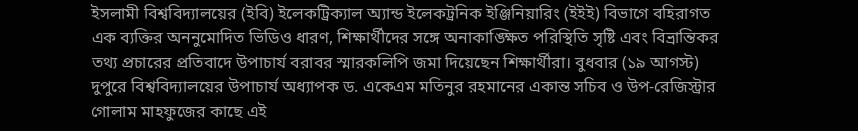ইসলামী বিশ্ববিদ্যালয়ের (ইবি) ইলেকট্রিক্যাল অ্যান্ড ইলেকট্রনিক ইঞ্জিনিয়ারিং (ইইই) বিভাগে বহিরাগত এক ব্যক্তির অননুমোদিত ভিডিও ধারণ, শিক্ষার্থীদের সঙ্গে অনাকাঙ্ক্ষিত পরিস্থিতি সৃষ্টি এবং বিভ্রান্তিকর তথ্য প্রচারের প্রতিবাদে উপাচার্য বরাবর স্মারকলিপি জমা দিয়েছেন শিক্ষার্থীরা। বুধবার (১৯ আগস্ট) দুপুরে বিশ্ববিদ্যালয়ের উপাচার্য অধ্যাপক ড. একেএম মতিনুর রহমানের একান্ত সচিব ও উপ-রেজিস্ট্রার গোলাম মাহফুজের কাছে এই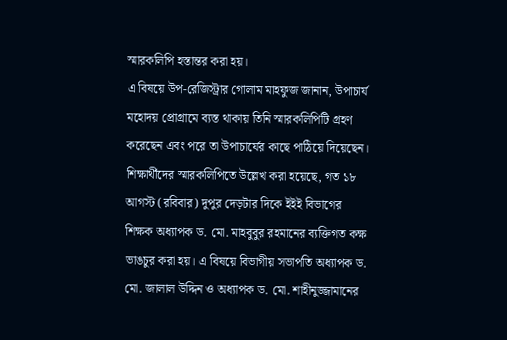স্মারকলিপি হস্তান্তর করা হয়।
এ বিষয়ে উপ-রেজিস্ট্রার গোলাম মাহফুজ জানান, উপাচার্য মহোদয় প্রোগ্রামে ব্যস্ত থাকায় তিনি স্মারকলিপিটি গ্রহণ করেছেন এবং পরে তা উপাচার্যের কাছে পাঠিয়ে দিয়েছেন।
শিক্ষার্থীদের স্মারকলিপিতে উল্লেখ করা হয়েছে, গত ১৮ আগস্ট (রবিবার) দুপুর দেড়টার দিকে ইইই বিভাগের শিক্ষক অধ্যাপক ড. মো. মাহবুবুর রহমানের ব্যক্তিগত কক্ষ ভাঙচুর করা হয়। এ বিষয়ে বিভাগীয় সভাপতি অধ্যাপক ড. মো. জালাল উদ্দিন ও অধ্যাপক ড. মো. শাহীনুজ্জামানের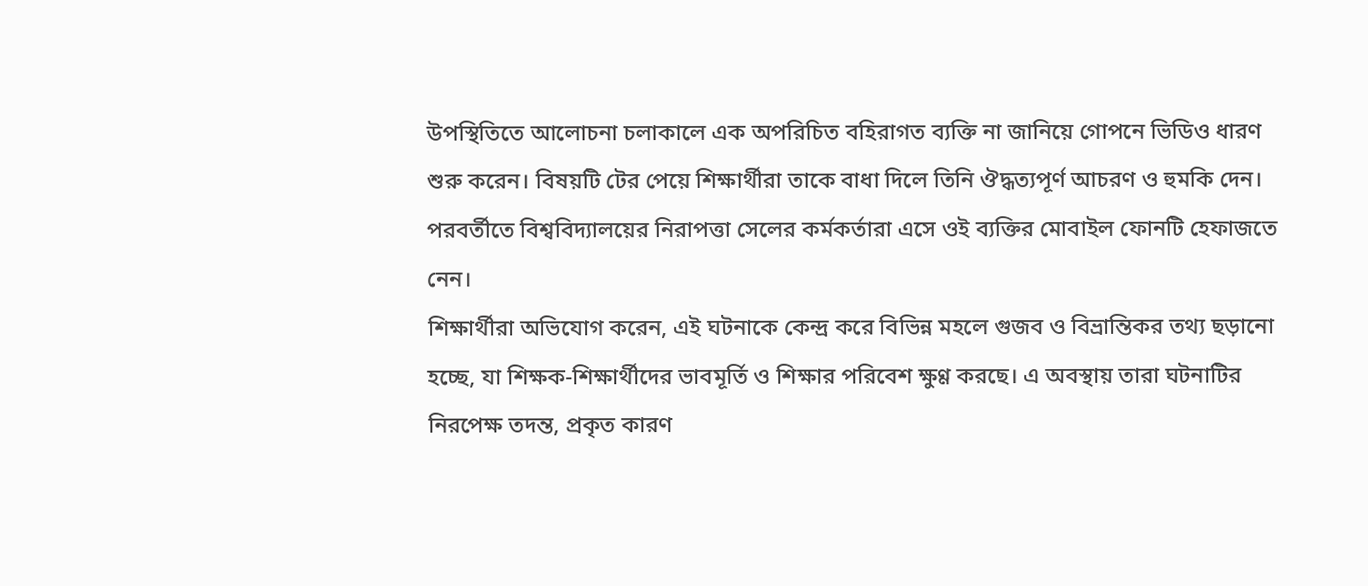উপস্থিতিতে আলোচনা চলাকালে এক অপরিচিত বহিরাগত ব্যক্তি না জানিয়ে গোপনে ভিডিও ধারণ শুরু করেন। বিষয়টি টের পেয়ে শিক্ষার্থীরা তাকে বাধা দিলে তিনি ঔদ্ধত্যপূর্ণ আচরণ ও হুমকি দেন। পরবর্তীতে বিশ্ববিদ্যালয়ের নিরাপত্তা সেলের কর্মকর্তারা এসে ওই ব্যক্তির মোবাইল ফোনটি হেফাজতে নেন।
শিক্ষার্থীরা অভিযোগ করেন, এই ঘটনাকে কেন্দ্র করে বিভিন্ন মহলে গুজব ও বিভ্রান্তিকর তথ্য ছড়ানো হচ্ছে, যা শিক্ষক-শিক্ষার্থীদের ভাবমূর্তি ও শিক্ষার পরিবেশ ক্ষুণ্ণ করছে। এ অবস্থায় তারা ঘটনাটির নিরপেক্ষ তদন্ত, প্রকৃত কারণ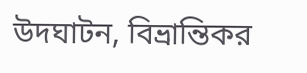উদঘাটন, বিভ্রান্তিকর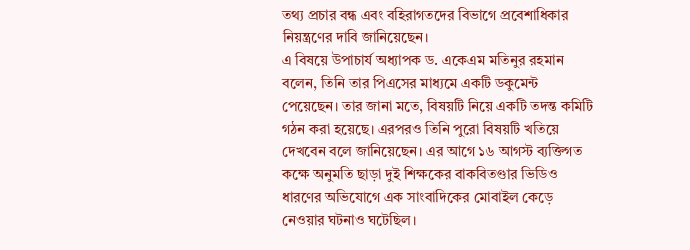তথ্য প্রচার বন্ধ এবং বহিরাগতদের বিভাগে প্রবেশাধিকার নিয়ন্ত্রণের দাবি জানিয়েছেন।
এ বিষয়ে উপাচার্য অধ্যাপক ড. একেএম মতিনুর রহমান বলেন, তিনি তার পিএসের মাধ্যমে একটি ডকুমেন্ট পেয়েছেন। তার জানা মতে, বিষয়টি নিয়ে একটি তদন্ত কমিটি গঠন করা হয়েছে। এরপরও তিনি পুরো বিষয়টি খতিয়ে দেখবেন বলে জানিয়েছেন। এর আগে ১৬ আগস্ট ব্যক্তিগত কক্ষে অনুমতি ছাড়া দুই শিক্ষকের বাকবিতণ্ডার ভিডিও ধারণের অভিযোগে এক সাংবাদিকের মোবাইল কেড়ে নেওয়ার ঘটনাও ঘটেছিল।